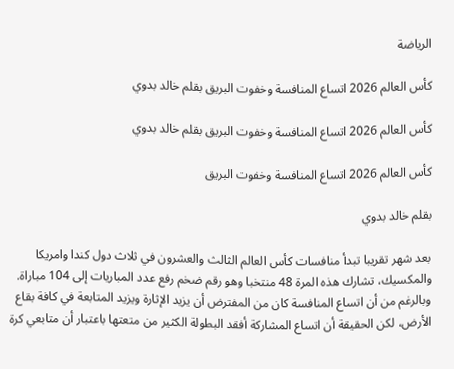الرياضة

كأس العالم 2026 اتساع المنافسة وخفوت البريق بقلم خالد بدوي

كأس العالم 2026 اتساع المنافسة وخفوت البريق بقلم خالد بدوي

كأس العالم 2026 اتساع المنافسة وخفوت البريق

بقلم خالد بدوي

بعد شهر تقريبا تبدأ منافسات كأس العالم الثالث والعشرون في ثلاث دول كندا وامريكا والمكسيك، تشارك هذه المرة 48 منتخبا وهو رقم ضخم رفع عدد المباريات إلى 104 مباراة. وبالرغم من أن اتساع المنافسة كان من المفترض أن يزيد الإثارة ويزيد المتابعة في كافة بقاع الأرض، لكن الحقيقة أن اتساع المشاركة أفقد البطولة الكثير من متعتها باعتبار أن متابعي كرة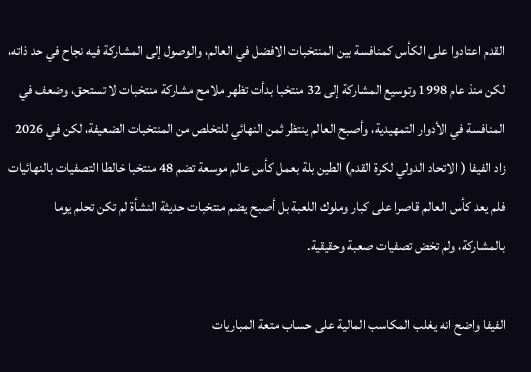القدم اعتادوا على الكأس كمنافسة بين المنتخبات الافضل في العالم، والوصول إلى المشاركة فيه نجاح في حد ذاته، لكن منذ عام 1998 وتوسيع المشاركة إلى 32 منتخبا بدأت تظهر ملامح مشاركة منتخبات لا تستحق، وضعف في المنافسة في الأدوار التمهيدية، وأصبح العالم ينتظر ثمن النهائي للتخلص من المنتخبات الضعيفة، لكن في 2026 زاد الفيفا ( الاتحاد الدولي لكرة القدم) الطين بلة بعمل كأس عالم موسعة تضم 48 منتخبا خالطا التصفيات بالنهائيات فلم يعد كأس العالم قاصرا على كبار وملوك اللعبة بل أصبح يضم منتخبات حديثة النشأة لم تكن تحلم يوما بالمشاركة، ولم تخض تصفيات صعبة وحقيقية.

الفيفا واضح انه يغلب المكاسب المالية على حساب متعة المباريات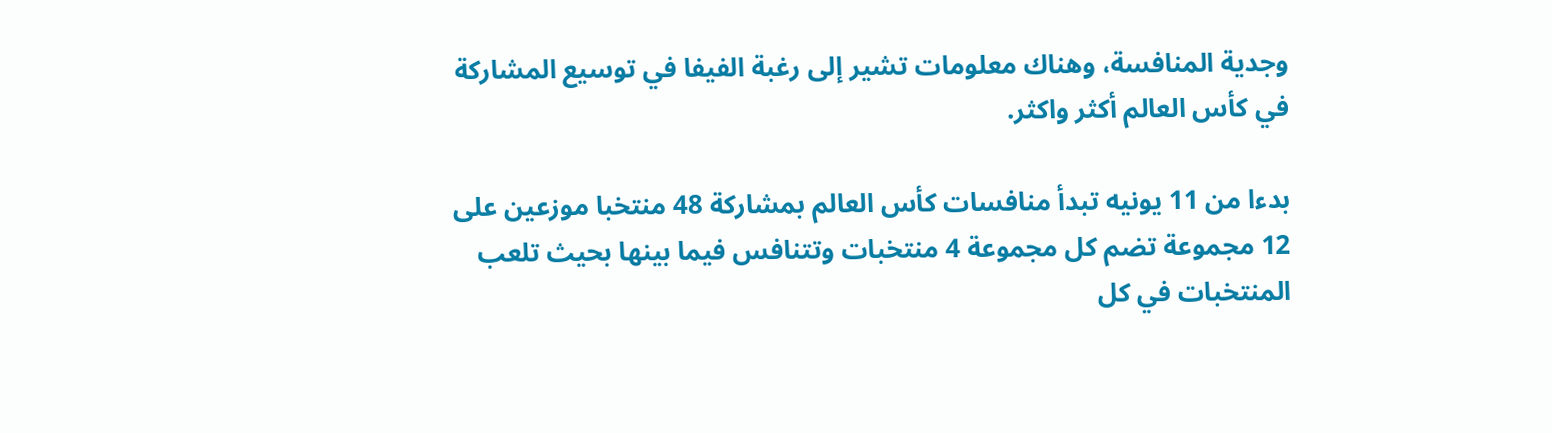وجدية المنافسة، وهناك معلومات تشير إلى رغبة الفيفا في توسيع المشاركة في كأس العالم أكثر واكثر.

بدءا من 11 يونيه تبدأ منافسات كأس العالم بمشاركة 48 منتخبا موزعين على 12 مجموعة تضم كل مجموعة 4 منتخبات وتتنافس فيما بينها بحيث تلعب المنتخبات في كل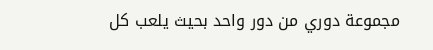مجموعة دوري من دور واحد بحيث يلعب كل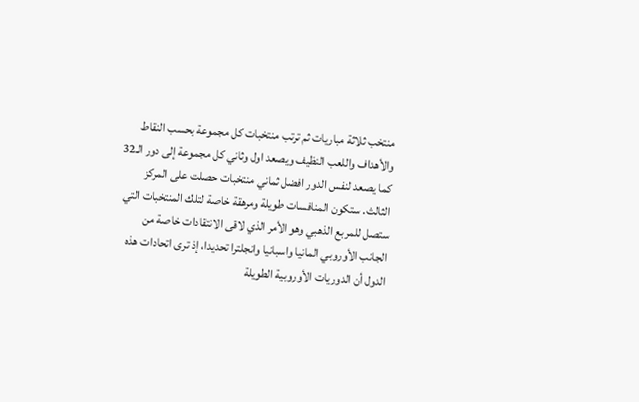منتخب ثلاثة مباريات ثم ترتب منتخبات كل مجموعة بحسب النقاط والأهداف واللعب النظيف ويصعد اول وثاني كل مجموعة إلى دور الـ32 كما يصعد لنفس الدور افضل ثماني منتخبات حصلت على المركز الثالث. ستكون المنافسات طويلة ومرهقة خاصة لتلك المنتخبات التي ستصل للمربع الذهبي وهو الأمر الذي لاقى الانتقادات خاصة من الجانب الأوروبي المانيا واسبانيا وانجلترا تحديدا، إذ ترى اتحادات هذه الدول أن الدوريات الأوروبية الطويلة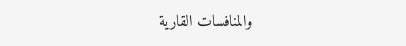والمنافسات القارية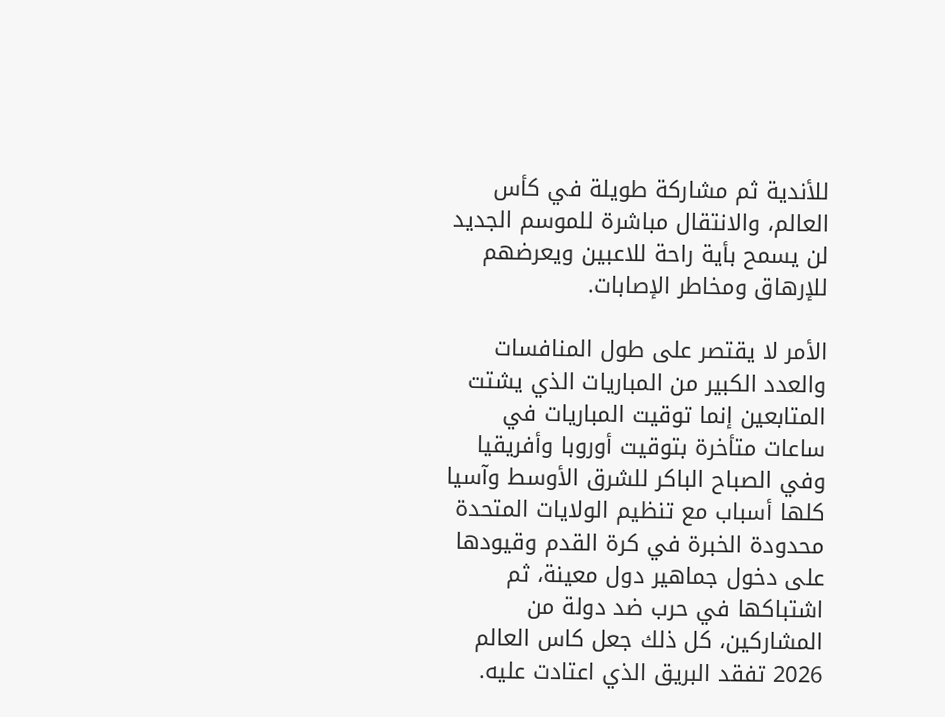للأندية ثم مشاركة طويلة في كأس العالم، والانتقال مباشرة للموسم الجديد لن يسمح بأية راحة للاعبين ويعرضهم للإرهاق ومخاطر الإصابات.

الأمر لا يقتصر على طول المنافسات والعدد الكبير من المباريات الذي يشتت المتابعين إنما توقيت المباريات في ساعات متأخرة بتوقيت أوروبا وأفريقيا وفي الصباح الباكر للشرق الأوسط وآسيا كلها أسباب مع تنظيم الولايات المتحدة محدودة الخبرة في كرة القدم وقيودها على دخول جماهير دول معينة، ثم اشتباكها في حرب ضد دولة من المشاركين، كل ذلك جعل كاس العالم 2026 تفقد البريق الذي اعتادت عليه.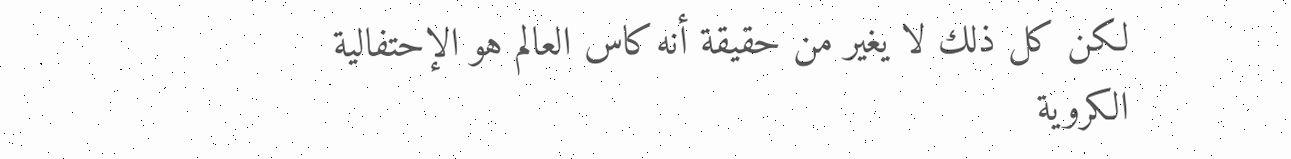لكن كل ذلك لا يغير من حقيقة أنه كاس العالم هو الإحتفالية الكروية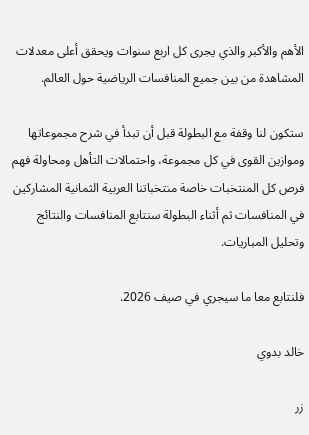الأهم والأكبر والذي يجرى كل اربع سنوات ويحقق أعلى معدلات المشاهدة من بين جميع المنافسات الرياضية حول العالم.

ستكون لنا وقفة مع البطولة قبل أن تبدأ في شرح مجموعاتها وموازين القوى في كل مجموعة، واحتمالات التأهل ومحاولة فهم فرص كل المنتخبات خاصة منتخباتنا العربية الثمانية المشاركين في المنافسات ثم أثناء البطولة سنتابع المنافسات والنتائج وتحليل المباريات.

فلنتابع معا ما سيجري في صيف 2026.

خالد بدوي

زر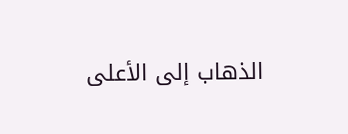الذهاب إلى الأعلى